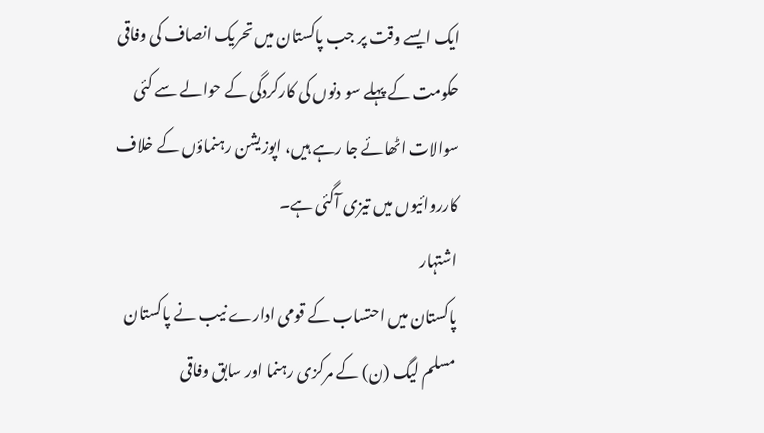ایک ایسے وقت پر جب پاکستان میں تحریک انصاف کی وفاقی حکومت کے پہلے سو دنوں کی کارکردگی کے حوالے سے کئی سوالات اٹھائے جا رہے ہیں، اپوزیشن رہنماؤں کے خلاف کارروائیوں میں تیزی آگئی ہے۔
اشتہار
پاکستان میں احتساب کے قومی ادارے نیب نے پاکستان مسلم لیگ (ن) کے مرکزی رہنما اور سابق وفاقی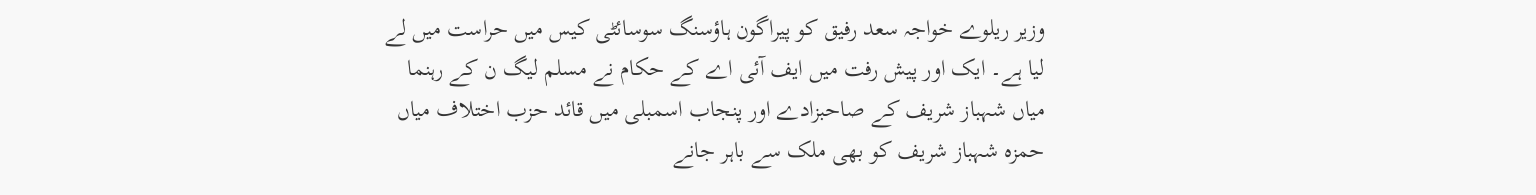وزیر ریلوے خواجہ سعد رفیق کو پیراگون ہاؤسنگ سوسائٹی کیس میں حراست میں لے لیا ہے۔ ایک اور پیش رفت میں ایف آئی اے کے حکام نے مسلم لیگ ن کے رہنما میاں شہباز شریف کے صاحبزادے اور پنجاب اسمبلی میں قائد حزب اختلاف میاں حمزہ شہباز شریف کو بھی ملک سے باہر جانے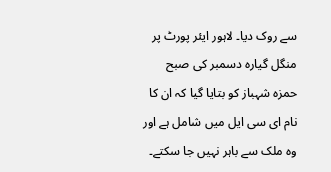سے روک دیا۔ لاہور ایئر پورٹ پر منگل گیارہ دسمبر کی صبح حمزہ شہباز کو بتایا گیا کہ ان کا نام ای سی ایل میں شامل ہے اور وہ ملک سے باہر نہیں جا سکتے۔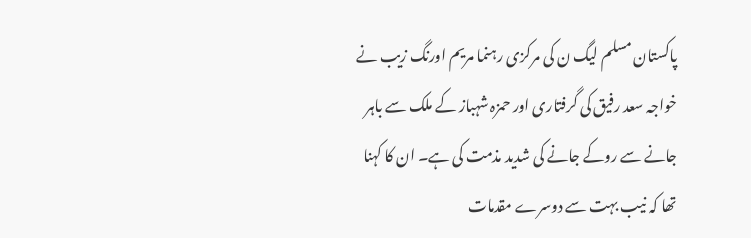پاکستان مسلم لیگ ن کی مرکزی رہنما مریم اورنگ زیب نے خواجہ سعد رفیق کی گرفتاری اور حمزہ شہباز کے ملک سے باہر جانے سے روکے جانے کی شدید مذمت کی ہے۔ ان کا کہنا تھا کہ نیب بہت سے دوسرے مقدمات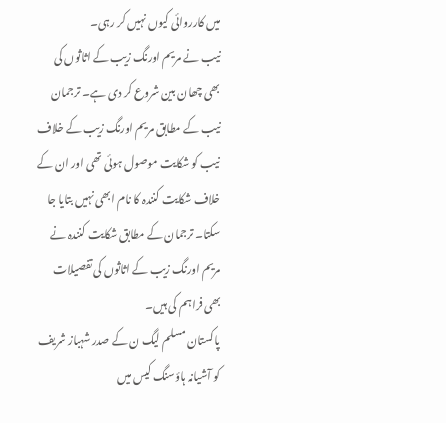میں کارروائی کیوں نہیں کر رہی۔
نیب نے مریم اورنگ زیب کے اثاثوں کی بھی چھان بین شروع کر دی ہے۔ ترجمان نیب کے مطابق مریم اورنگ زیب کے خلاف نیب کو شکایت موصول ہوئی تھی اور ان کے خلاف شکایت کنندہ کا نام ابھی نہیں بتایا جا سکتا۔ ترجمان کے مطابق شکایت کنندہ نے مریم اورنگ زیب کے اثاثوں کی تفصیلات بھی فراہم کی ہیں۔
پاکستان مسلم لیگ ن کے صدر شہباز شریف کو آشیانہ ہاؤسنگ کیس میں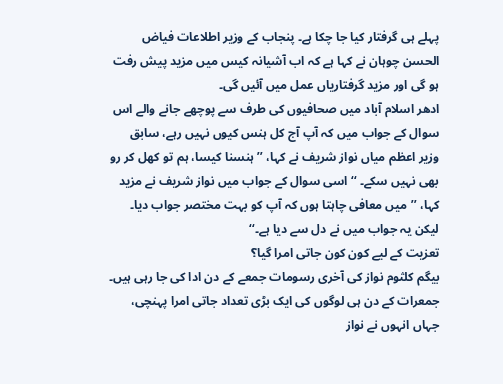پہلے ہی گرفتار کیا جا چکا ہے۔ پنجاب کے وزیر اطلاعات فیاض الحسن چوہان نے کہا ہے کہ اب آشیانہ کیس میں مزید پیش رفت ہو گی اور مزید گرفتاریاں عمل میں آئیں گی۔
ادھر اسلام آباد میں صحافیوں کی طرف سے پوچھے جانے والے اس سوال کے جواب میں کہ آپ آج کل ہنس کیوں نہیں رہے، سابق وزیر اعظم میاں نواز شریف نے کہا، ’’ہنسنا کیسا، ہم تو کھل کر رو بھی نہیں سکے۔ ‘‘ اسی سوال کے جواب میں نواز شریف نے مزید کہا، ’’میں معافی چاہتا ہوں کہ آپ کو بہت مختصر جواب دیا۔ لیکن یہ جواب میں نے دل سے دیا ہے۔‘‘
تعزیت کے لیے کون کون جاتی امرا گیا؟
بیگم کلثوم نواز کی آخری رسومات جمعے کے دن ادا کی جا رہی ہیں۔ جمعرات کے دن ہی لوگوں کی ایک بڑی تعداد جاتی امرا پہنچی، جہاں انہوں نے نواز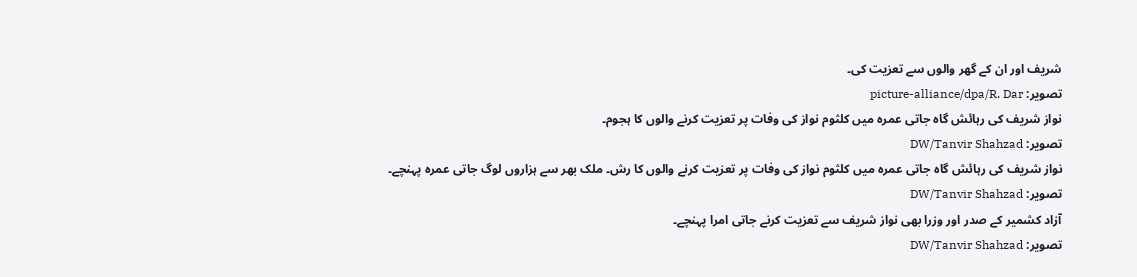شریف اور ان کے گھر والوں سے تعزیت کی۔
تصویر: picture-alliance/dpa/R. Dar
نواز شریف کی رہائش گاہ جاتی عمرہ میں کلثوم نواز کی وفات پر تعزیت کرنے والوں کا ہجوم۔
تصویر: DW/Tanvir Shahzad
نواز شریف کی رہائش گاہ جاتی عمرہ میں کلثوم نواز کی وفات پر تعزیت کرنے والوں کا رش۔ ملک بھر سے ہزاروں لوگ جاتی عمرہ پہنچے۔
تصویر: DW/Tanvir Shahzad
آزاد کشمیر کے صدر اور وزرا بھی نواز شریف سے تعزیت کرنے جاتی امرا پہنچے۔
تصویر: DW/Tanvir Shahzad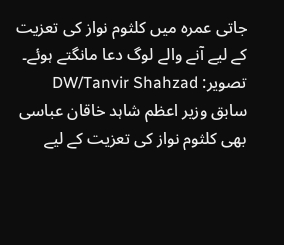جاتی عمرہ میں کلثوم نواز کی تعزیت کے لیے آنے والے لوگ دعا مانگتے ہوئے۔
تصویر: DW/Tanvir Shahzad
سابق وزیر اعظم شاہد خاقان عباسی بھی کلثوم نواز کی تعزیت کے لیے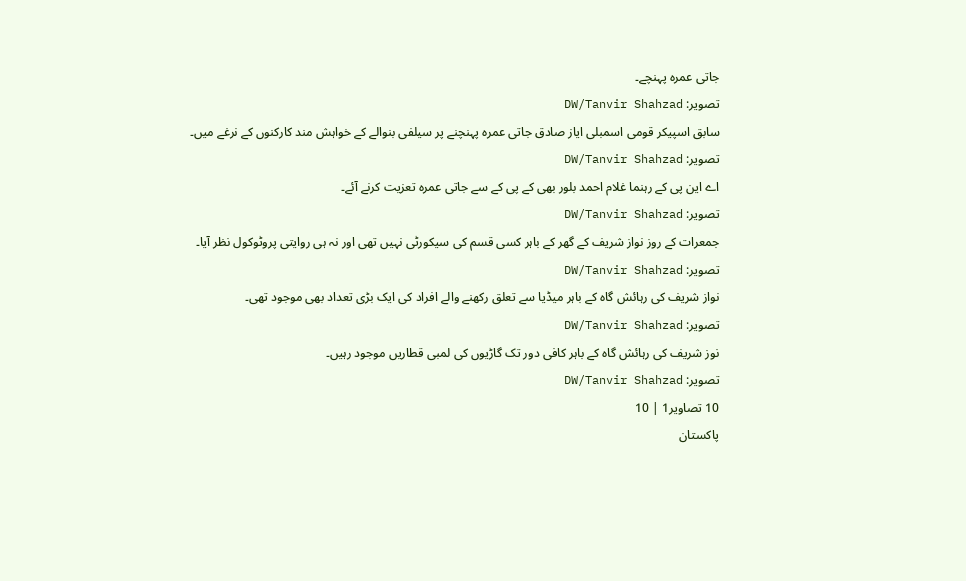جاتی عمرہ پہنچے۔
تصویر: DW/Tanvir Shahzad
سابق اسپیکر قومی اسمبلی ایاز صادق جاتی عمرہ پہنچنے پر سیلفی بنوالے کے خواہش مند کارکنوں کے نرغے میں۔
تصویر: DW/Tanvir Shahzad
اے این پی کے رہنما غلام احمد بلور بھی کے پی کے سے جاتی عمرہ تعزیت کرنے آئے۔
تصویر: DW/Tanvir Shahzad
جمعرات کے روز نواز شریف کے گھر کے باہر کسی قسم کی سیکورٹی نہیں تھی اور نہ ہی روایتی پروٹوکول نظر آیا۔
تصویر: DW/Tanvir Shahzad
نواز شریف کی رہائش گاہ کے باہر میڈیا سے تعلق رکھنے والے افراد کی ایک بڑی تعداد بھی موجود تھی۔
تصویر: DW/Tanvir Shahzad
نوز شریف کی رہائش گاہ کے باہر کافی دور تک گاڑیوں کی لمبی قطاریں موجود رہیں۔
تصویر: DW/Tanvir Shahzad
10 تصاویر1 | 10
پاکستان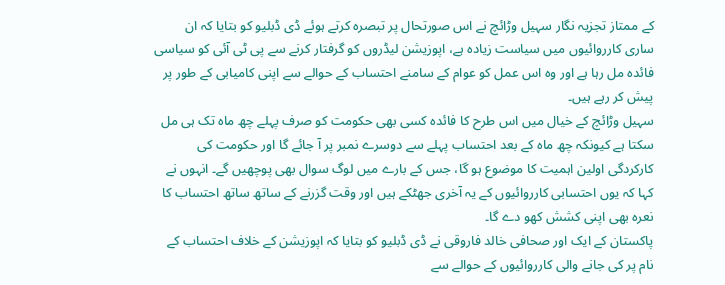کے ممتاز تجزیہ نگار سہیل وڑائچ نے اس صورتحال پر تبصرہ کرتے ہوئے ڈی ڈبلیو کو بتایا کہ ان ساری کارروائیوں میں سیاست زیادہ ہے، اپوزیشن لیڈروں کو گرفتار کرنے سے پی ٹی آئی کو سیاسی فائدہ مل رہا ہے اور وہ اس عمل کو عوام کے سامنے احتساب کے حوالے سے اپنی کامیابی کے طور پر پیش کر رہے ہیں۔
سہیل وڑائچ کے خیال میں اس طرح کا فائدہ کسی بھی حکومت کو صرف پہلے چھ ماہ تک ہی مل سکتا ہے کیونکہ چھ ماہ کے بعد احتساب پہلے سے دوسرے نمبر پر آ جائے گا اور حکومت کی کارکردگی اولین اہمیت کا موضوع ہو گا، جس کے بارے میں لوگ سوال بھی پوچھیں گے۔ انہوں نے کہا کہ یوں احتسابی کارروائیوں کے یہ آخری جھٹکے ہیں اور وقت گزرنے کے ساتھ ساتھ احتساب کا نعرہ بھی اپنی کشش کھو دے گا۔
پاکستان کے ایک اور صحافی خالد فاروقی نے ڈی ڈبلیو کو بتایا کہ اپوزیشن کے خلاف احتساب کے نام پر کی جانے والی کارروائیوں کے حوالے سے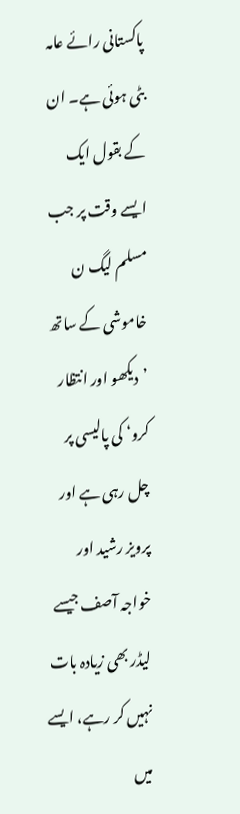پاکستانی رائے عامہ بٹی ہوئی ہے۔ ان کے بقول ایک ایسے وقت پر جب مسلم لیگ ن خاموشی کے ساتھ ’دیکھو اور انتظار کرو‘ کی پالیسی پر چل رہی ہے اور پرویز رشید اور خواجہ آصف جیسے لیڈر بھی زیادہ بات نہیں کر رہے، ایسے میں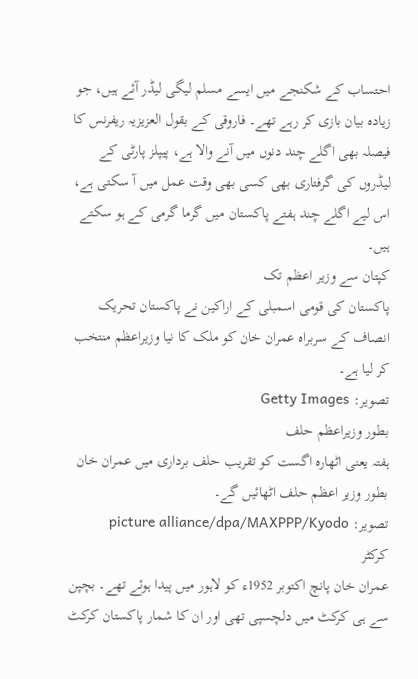احتساب کے شکنجے میں ایسے مسلم لیگی لیڈر آئے ہیں، جو زیادہ بیان بازی کر رہے تھے۔ فاروقی کے بقول العزیزیہ ریفرنس کا فیصلہ بھی اگلے چند دنوں میں آنے والا ہے، پیپلز پارٹی کے لیڈروں کی گرفتاری بھی کسی بھی وقت عمل میں آ سکتی ہے، اس لیے اگلے چند ہفتے پاکستان میں گرما گرمی کے ہو سکتے ہیں۔
کپتان سے وزیر اعظم تک
پاکستان کی قومی اسمبلی کے اراکین نے پاکستان تحریک انصاف کے سربراہ عمران خان کو ملک کا نیا وزیراعظم منتخب کر لیا ہے۔
تصویر: Getty Images
بطور وزیراعظم حلف
ہفتہ یعنی اٹھارہ اگست کو تقریب حلف برداری میں عمران خان بطور وزیر اعظم حلف اٹھائیں گے۔
تصویر: picture alliance/dpa/MAXPPP/Kyodo
کرکٹر
عمران خان پانچ اکتوبر 1952ء کو لاہور میں پیدا ہوئے تھے۔ بچپن سے ہی کرکٹ میں دلچسپی تھی اور ان کا شمار پاکستان کرکٹ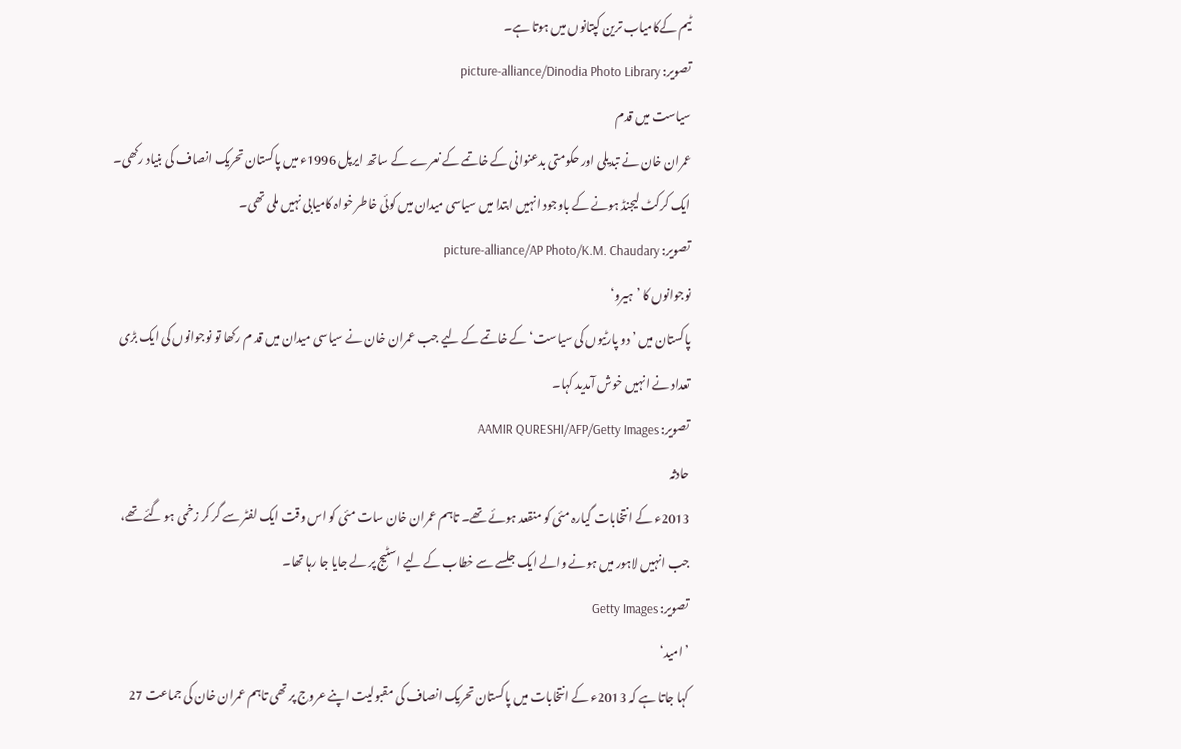ٹیم کےکامیاب ترین کپتانوں میں ہوتا ہے۔
تصویر: picture-alliance/Dinodia Photo Library
سیاست میں قدم
عمران خان نے تبدیلی اور حکومتی بدعنوانی کے خاتمے کے نعرے کے ساتھ ایرپل 1996ء میں پاکستان تحریک انصاف کی بنیاد رکھی۔ ایک کرکٹ لیجنڈ ہونے کے باوجود انہیں ابتدا میں سیاسی میدان میں کوئی خاطر خواہ کامیابی نہیں ملی تھی۔
تصویر: picture-alliance/AP Photo/K.M. Chaudary
نوجوانوں کا ’ہیرو‘
پاکستان میں ’دو پارٹیوں کی سیاست‘ کے خاتمے کے لیے جب عمران خان نے سیاسی میدان میں قد م رکھا تو نوجوانوں کی ایک بڑی تعداد نے انہیں خوش آمدید کہا۔
تصویر: AAMIR QURESHI/AFP/Getty Images
حادثہ
2013ء کے انتخابات گیارہ مئی کو منقعد ہوئے تھے۔ تاہم عمران خان سات مئی کو اس وقت ایک لفٹر سے گر کر زخمی ہو گئے تھے، جب انہیں لاہور میں ہونے والے ایک جلسے سے خطاب کے لیے اسٹیج پر لے جایا جا رہا تھا۔
تصویر: Getty Images
’امید‘
کہا جاتا ہے کہ 2013ء کے انتخابات میں پاکستان تحریک انصاف کی مقبولیت اپنے عروج پر تھی تاہم عمران خان کی جماعت 27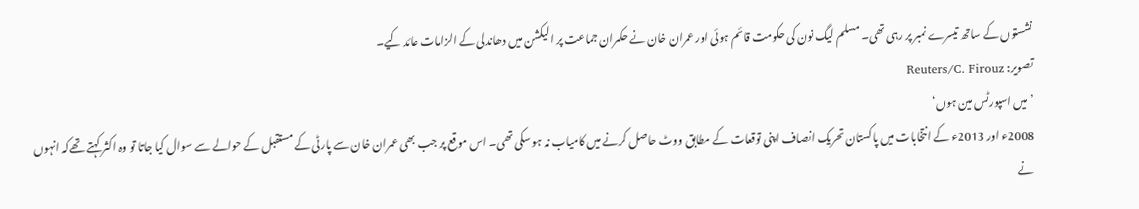نشستوں کے ساتھ تیسرے نمبر پر رہی تھی۔ مسلم لیگ نون کی حکومت قائم ہوئی اور عمران خان نے حکمران جماعت پر الیکشن میں دھاندلی کے الزامات عائد کیے۔
تصویر: Reuters/C. Firouz
’میں اسپورٹس مین ہوں‘
2008ء اور 2013ء کے انتخابات میں پاکستان تحریک انصاف اپنی توقعات کے مطابق ووٹ حاصل کرنے میں کامیاب نہ ہو سکی تھی۔ اس موقع پر جب بھی عمران خان سے پارٹی کے مستقبل کے حوالے سے سوال کیا جاتا تو وہ اکثر کہتے تھےکہ انہوں نے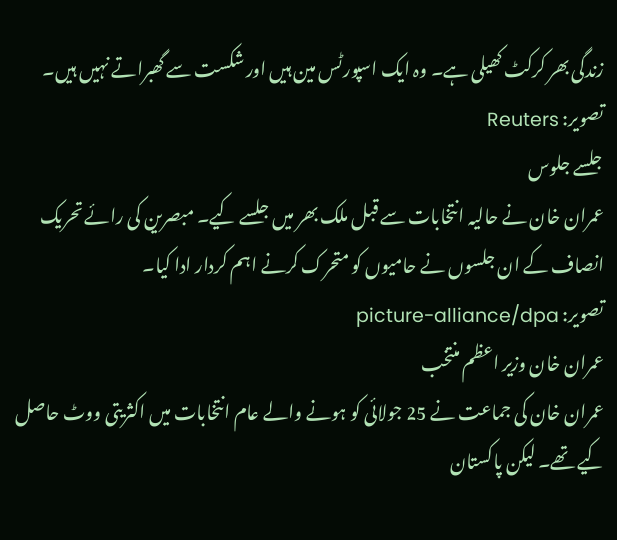زندگی بھر کرکٹ کھیلی ہے۔ وہ ایک اسپورٹس مین ہیں اور شکست سے گھبراتے نہیں ہیں۔
تصویر: Reuters
جلسے جلوس
عمران خان نے حالیہ انتخابات سے قبل ملک بھر میں جلسے کیے۔ مبصرین کی رائے تحریک انصاف کے ان جلسوں نے حامیوں کو متحرک کرنے اہم کردار ادا کیا۔
تصویر: picture-alliance/dpa
عمران خان وزیر اعظم منتخب
عمران خان کی جماعت نے 25 جولائی کو ہونے والے عام انتخابات میں اکثریتی ووٹ حاصل کیے تھے۔ لیکن پاکستان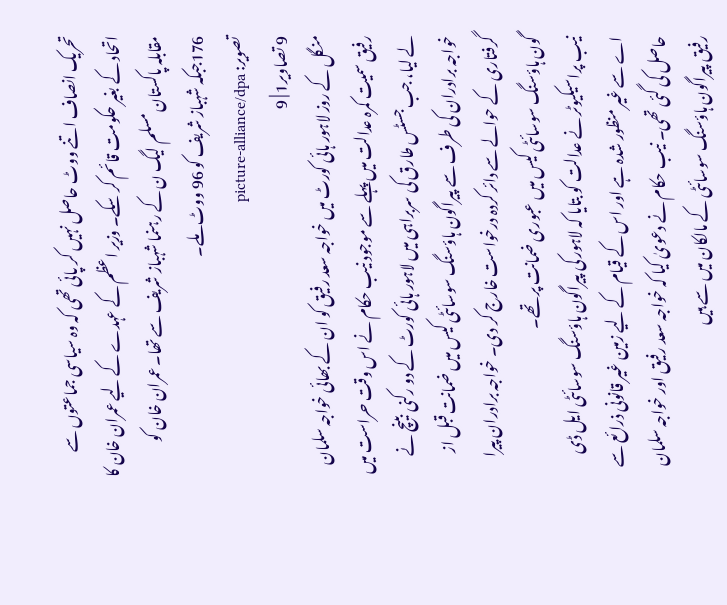تحریک انصاف اتنے ووٹ حاصل نہیں کر پائی تھی کہ وہ سیاسی جماعتوں سے اتحاد کے بغیر حکومت قائم کر سکے۔ وزیر اعظم کے عہدے کے لیے عمران خان کا مقابلہ پاکستان مسلم لیگ ن کے رہنما شہباز شریف سے تھا۔ عمران خان کو 176جبکہ شہباز شریف کو 96 ووٹ ملے۔
تصویر: picture-alliance/dpa
9 تصاویر1 | 9
منگل کے روز لاہور ہائی کورٹ میں خواجہ سعد رفیق کو ان کے بھائی خواجہ سلمان رفیق سمیت کمرہ عدالت میں پہلے سے موجود نیب حکام نے اس وقت حراست میں لے لیا، جب جسٹس طارق کی سربراہی میں لاہور ہائی کورٹ کے دو رکنی بینچ نے خواجہ برادران کی طرف سے پیراگون ہاؤسنگ سوسائٹی کیس میں ضمانت قبل از گرفتاری کے حوالے سے دائر کردہ درخواست خارج کر دی۔ خواجہ برادران پیرا گون ہاؤسنگ سوسائٹی کیس میں عبوری ضمانت پر تھے۔
نیب پراسیکیوٹر نے عدالت کو بتایا کہ لاہور کی پیراگون ہاؤسنگ سوسائٹی ایل ڈی اے سے غیر منظور شدہ ہے اور اس کے قیام کے لیے زمین غیر قانونی ذرائع سے حاصل کی گئی تھی۔ نیب حکام نے دعویٰ کیا کہ خواجہ سعد رفیق اور خواجہ سلمان رفیق پیراگون ہاؤسنگ سوسائٹی کے مالکان میں سے ہیں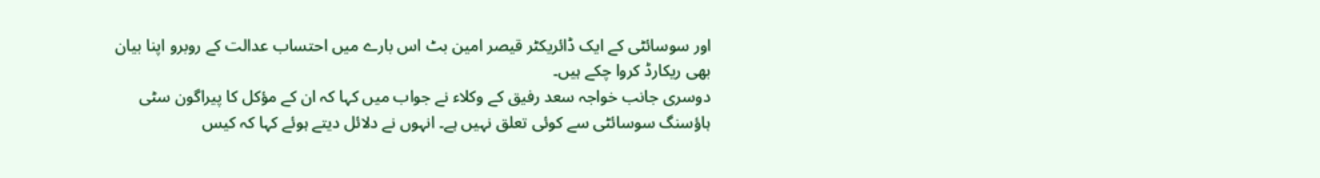اور سوسائٹی کے ایک ڈائریکٹر قیصر امین بٹ اس بارے میں احتساب عدالت کے روبرو اپنا بیان بھی ریکارڈ کروا چکے ہیں۔
دوسری جانب خواجہ سعد رفیق کے وکلاء نے جواب میں کہا کہ ان کے مؤکل کا پیراگون سٹی ہاؤسنگ سوسائٹی سے کوئی تعلق نہیں ہے۔ انہوں نے دلائل دیتے ہوئے کہا کہ کیس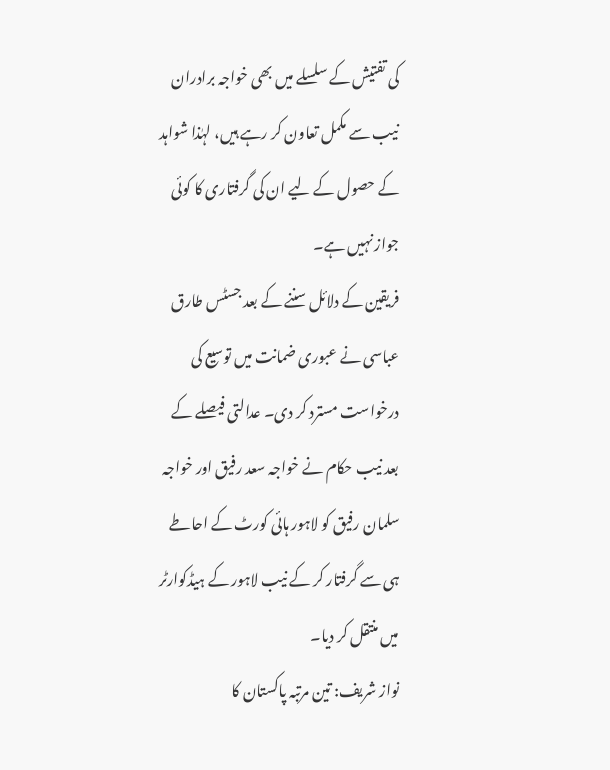کی تفتیش کے سلسلے میں بھی خواجہ برادران نیب سے مکمل تعاون کر رہے ہیں، لہٰذا شواہد کے حصول کے لیے ان کی گرفتاری کا کوئی جواز نہیں ہے۔
فریقین کے دلائل سننے کے بعد جسٹس طارق عباسی نے عبوری ضمانت میں توسیع کی درخواست مسترد کر دی۔ عدالتی فیصلے کے بعد نیب حکام نے خواجہ سعد رفیق اور خواجہ سلمان رفیق کو لاہور ہائی کورٹ کے احاطے ہی سے گرفتار کر کے نیب لاہور کے ہیڈکوارٹر میں منتقل کر دیا۔
نواز شریف: تین مرتبہ پاکستان کا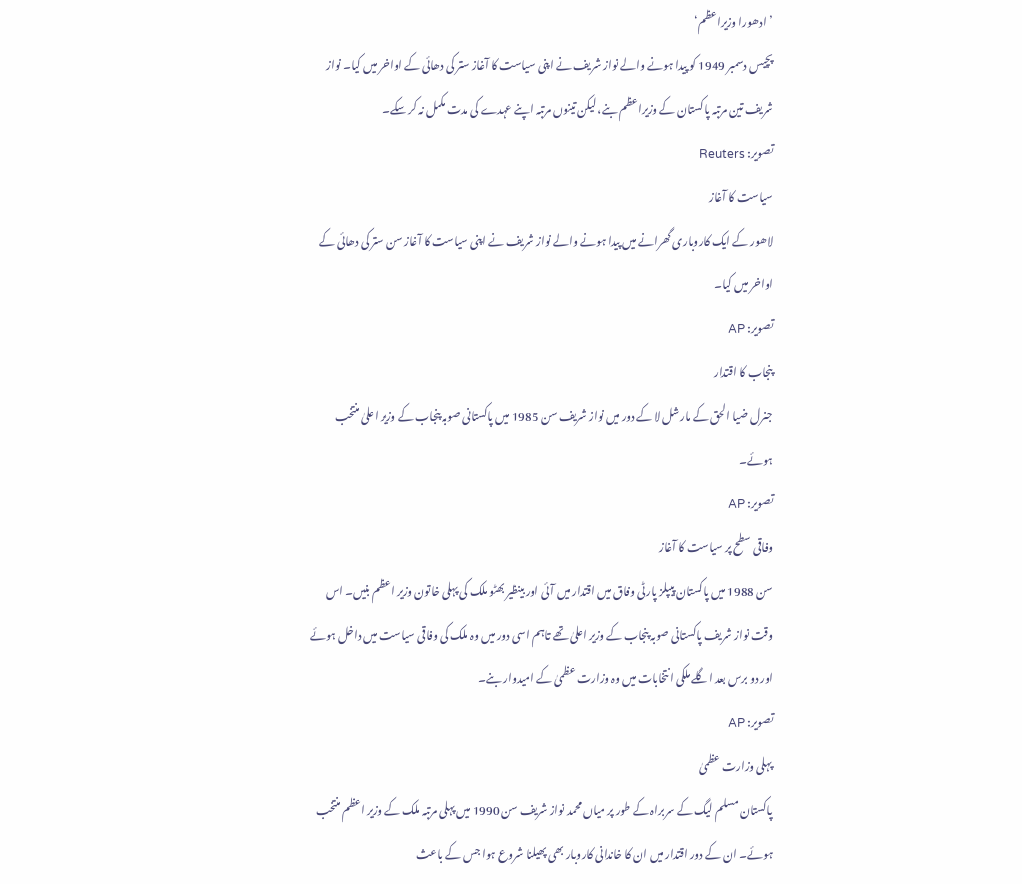’ادھورا وزیراعظم‘
پچیس دسمبر 1949 کو پیدا ہونے والے نواز شریف نے اپنی سیاست کا آغاز ستر کی دھائی کے اواخر میں کیا۔ نواز شریف تین مرتبہ پاکستان کے وزیراعظم بنے، لیکن تینوں مرتبہ اپنے عہدے کی مدت مکمل نہ کر سکے۔
تصویر: Reuters
سیاست کا آغاز
لاھور کے ایک کاروباری گھرانے میں پیدا ہونے والے نواز شریف نے اپنی سیاست کا آغاز سن ستر کی دھائی کے اواخر میں کیا۔
تصویر: AP
پنجاب کا اقتدار
جنرل ضیا الحق کے مارشل لا کے دور میں نواز شریف سن 1985 میں پاکستانی صوبہ پنجاب کے وزیر اعلیٰ منتخب ہوئے۔
تصویر: AP
وفاقی سطح پر سیاست کا آغاز
سن 1988 میں پاکستان پیپلز پارٹی وفاق میں اقتدار میں آئی اور بینظیر بھٹو ملک کی پہلی خاتون وزیر اعظم بنیں۔ اس وقت نواز شریف پاکستانی صوبہ پنجاب کے وزیر اعلیٰ تھے تاہم اسی دور میں وہ ملک کی وفاقی سیاست میں داخل ہوئے اور دو برس بعد اگلے ملکی انتخابات میں وہ وزارت عظمیٰ کے امیدوار بنے۔
تصویر: AP
پہلی وزارت عظمیٰ
پاکستان مسلم لیگ کے سربراہ کے طور پر میاں محمد نواز شریف سن 1990 میں پہلی مرتبہ ملک کے وزیر اعظم منتخب ہوئے۔ ان کے دور اقتدار میں ان کا خاندانی کاروبار بھی پھیلنا شروع ہوا جس کے باعث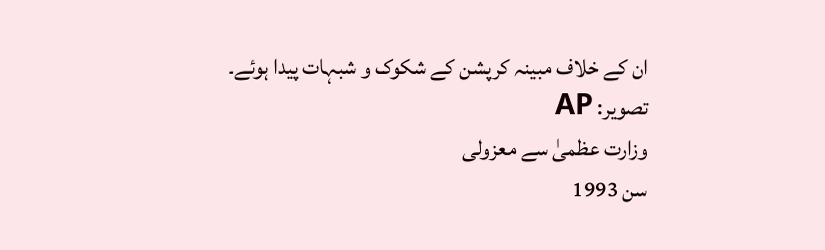ان کے خلاف مبینہ کرپشن کے شکوک و شبہات پیدا ہوئے۔
تصویر: AP
وزارت عظمیٰ سے معزولی
سن 1993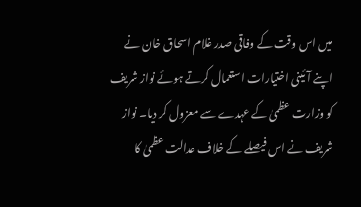میں اس وقت کے وفاقی صدر غلام اسحاق خان نے اپنے آئینی اختیارات استعمال کرتے ہوئے نواز شریف کو وزارت عظمیٰ کے عہدے سے معزول کر دیا۔ نواز شریف نے اس فیصلے کے خلاف عدالت عظمیٰ کا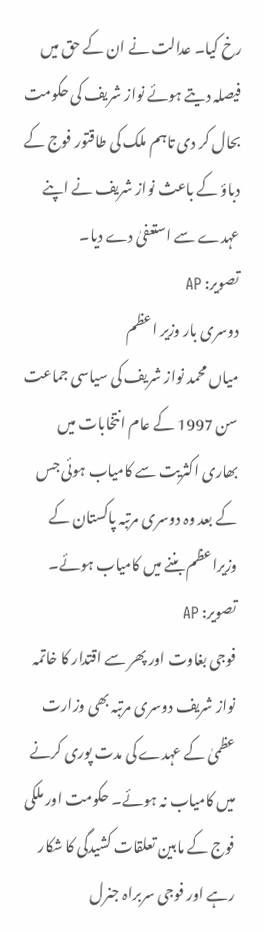رخ کیا۔ عدالت نے ان کے حق میں فیصلہ دیتے ہوئے نواز شریف کی حکومت بحال کر دی تاہم ملک کی طاقتور فوج کے دباؤ کے باعث نواز شریف نے اپنے عہدے سے استعفیٰ دے دیا۔
تصویر: AP
دوسری بار وزیر اعظم
میاں محمد نواز شریف کی سیاسی جماعت سن 1997 کے عام انتخابات میں بھاری اکثریت سے کامیاب ہوئی جس کے بعد وہ دوسری مرتبہ پاکستان کے وزیراعظم بننے میں کامیاب ہوئے۔
تصویر: AP
فوجی بغاوت اور پھر سے اقتدار کا خاتمہ
نواز شریف دوسری مرتبہ بھی وزارت عظمیٰ کے عہدے کی مدت پوری کرنے میں کامیاب نہ ہوئے۔ حکومت اور ملکی فوج کے مابین تعلقات کشیدگی کا شکار رہے اور فوجی سربراہ جنرل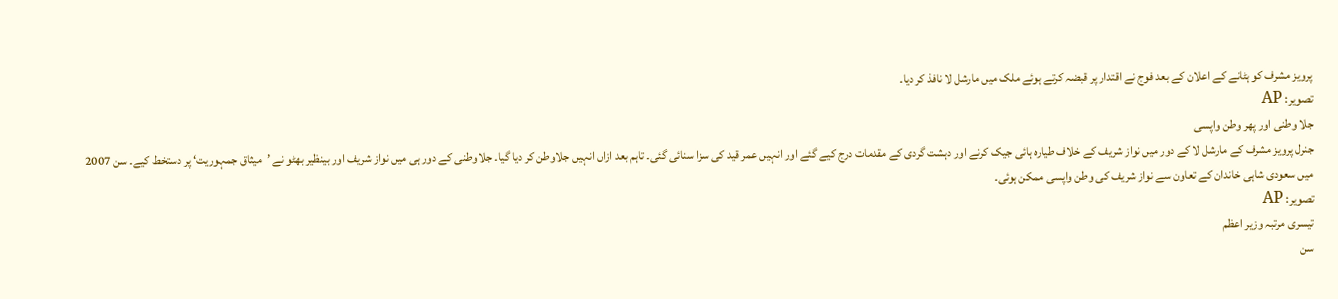پرویز مشرف کو ہٹانے کے اعلان کے بعد فوج نے اقتدار پر قبضہ کرتے ہوئے ملک میں مارشل لا نافذ کر دیا۔
تصویر: AP
جلا وطنی اور پھر وطن واپسی
جنرل پرویز مشرف کے مارشل لا کے دور میں نواز شریف کے خلاف طیارہ ہائی جیک کرنے اور دہشت گردی کے مقدمات درج کیے گئے اور انہیں عمر قید کی سزا سنائی گئی۔ تاہم بعد ازاں انہیں جلاوطن کر دیا گیا۔ جلاوطنی کے دور ہی میں نواز شریف اور بینظیر بھٹو نے ’میثاق جمہوریت‘ پر دستخط کیے۔ سن 2007 میں سعودی شاہی خاندان کے تعاون سے نواز شریف کی وطن واپسی ممکن ہوئی۔
تصویر: AP
تیسری مرتبہ وزیر اعظم
سن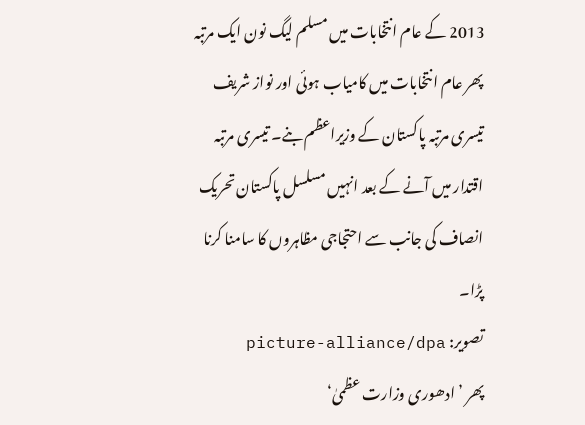2013 کے عام انتخابات میں مسلم لیگ نون ایک مرتبہ پھر عام انتخابات میں کامیاب ہوئی اور نواز شریف تیسری مرتبہ پاکستان کے وزیراعظم بنے۔ تیسری مرتبہ اقتدار میں آنے کے بعد انہیں مسلسل پاکستان تحریک انصاف کی جانب سے احتجاجی مظاہروں کا سامنا کرنا پڑا۔
تصویر: picture-alliance/dpa
پھر ’ادھوری وزارت عظمیٰ‘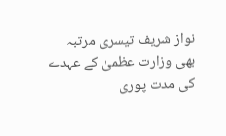نواز شریف تیسری مرتبہ بھی وزارت عظمیٰ کے عہدے کی مدت پوری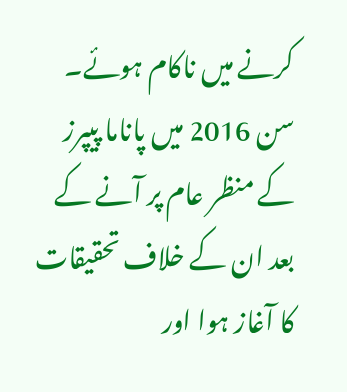کرنے میں ناکام ہوئے۔ سن 2016 میں پاناما پیپرز کے منظر عام پر آنے کے بعد ان کے خلاف تحقیقات کا آغاز ہوا اور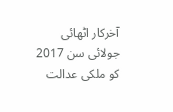آخرکار اٹھائی جولائی سن 2017 کو ملکی عدالت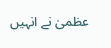عظمیٰ نے انہیں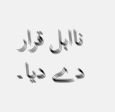نااہل قرار دے دیا۔